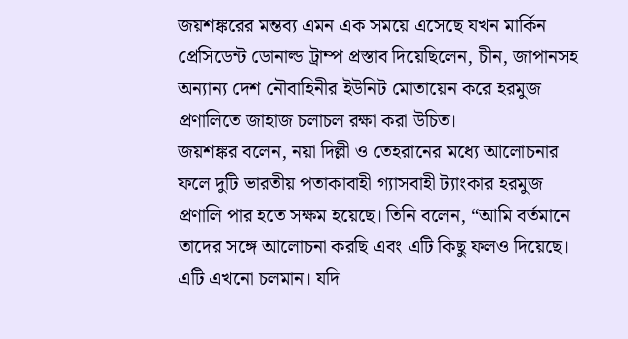জয়শঙ্করের মন্তব্য এমন এক সময়ে এসেছে যখন মার্কিন প্রেসিডেন্ট ডোনাল্ড ট্রাম্প প্রস্তাব দিয়েছিলেন, চীন, জাপানসহ অন্যান্য দেশ নৌবাহিনীর ইউনিট মোতায়েন করে হরমুজ প্রণালিতে জাহাজ চলাচল রক্ষা করা উচিত।
জয়শঙ্কর বলেন, নয়া দিল্লী ও তেহরানের মধ্যে আলোচনার ফলে দুটি ভারতীয় পতাকাবাহী গ্যাসবাহী ট্যাংকার হরমুজ প্রণালি পার হতে সক্ষম হয়েছে। তিনি বলেন, “আমি বর্তমানে তাদের সঙ্গে আলোচনা করছি এবং এটি কিছু ফলও দিয়েছে। এটি এখনো চলমান। যদি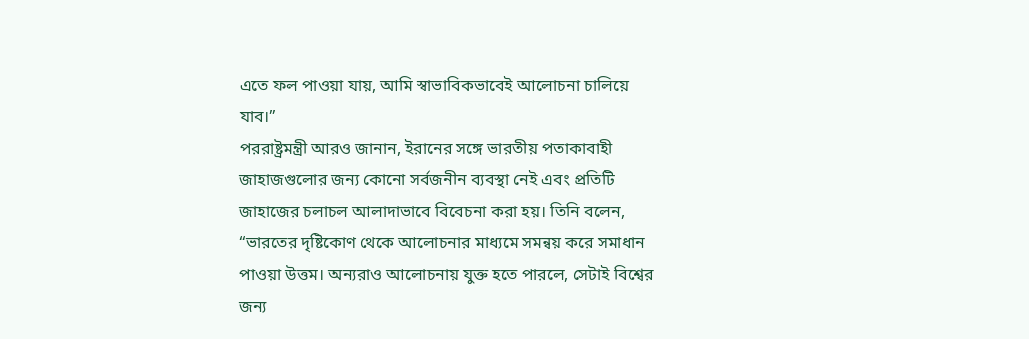এতে ফল পাওয়া যায়, আমি স্বাভাবিকভাবেই আলোচনা চালিয়ে যাব।”
পররাষ্ট্রমন্ত্রী আরও জানান, ইরানের সঙ্গে ভারতীয় পতাকাবাহী জাহাজগুলোর জন্য কোনো সর্বজনীন ব্যবস্থা নেই এবং প্রতিটি জাহাজের চলাচল আলাদাভাবে বিবেচনা করা হয়। তিনি বলেন, “ভারতের দৃষ্টিকোণ থেকে আলোচনার মাধ্যমে সমন্বয় করে সমাধান পাওয়া উত্তম। অন্যরাও আলোচনায় যুক্ত হতে পারলে, সেটাই বিশ্বের জন্য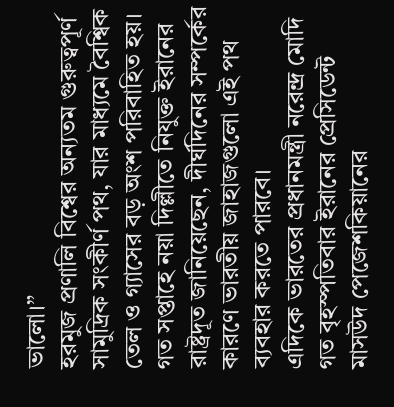ভালো।”
হরমুজ প্রণালি বিশ্বের অন্যতম গুরুত্বপূর্ণ সামুদ্রিক সংকীর্ণ পথ, যার মাধ্যমে বৈশ্বিক তেল ও গ্যাসের বড় অংশ পরিবাহিত হয়। গত সপ্তাহে নয়া দিল্লীতে নিযুক্ত ইরানের রাষ্ট্রদূত জানিয়েছেন, দীর্ঘদিনের সম্পর্কের কারণে ভারতীয় জাহাজগুলো এই পথ ব্যবহার করতে পারবে।
এদিকে ভারতের প্রধানমন্ত্রী নরেন্দ্র মোদি গত বৃহস্পতিবার ইরানের প্রেসিডেন্ট মাসউদ পেজেশকিয়ানের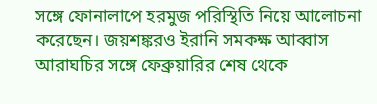সঙ্গে ফোনালাপে হরমুজ পরিস্থিতি নিয়ে আলোচনা করেছেন। জয়শঙ্করও ইরানি সমকক্ষ আব্বাস আরাঘচির সঙ্গে ফেব্রুয়ারির শেষ থেকে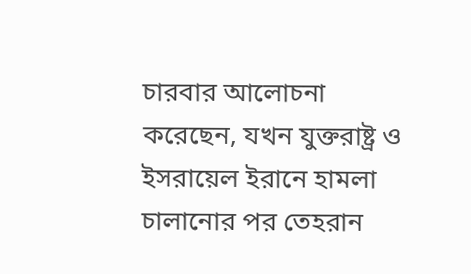চারবার আলোচনা করেছেন, যখন যুক্তরাষ্ট্র ও ইসরায়েল ইরানে হামলা চালানোর পর তেহরান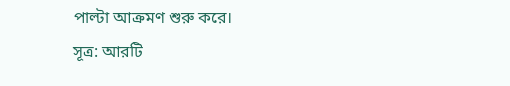পাল্টা আক্রমণ শুরু করে।
সূত্র: আরটি